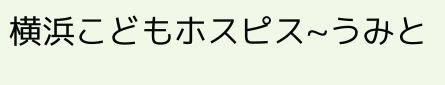横浜こどもホスピス~うみと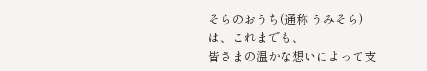そらのおうち(通称 うみそら)は、これまでも、
皆さまの温かな想いによって支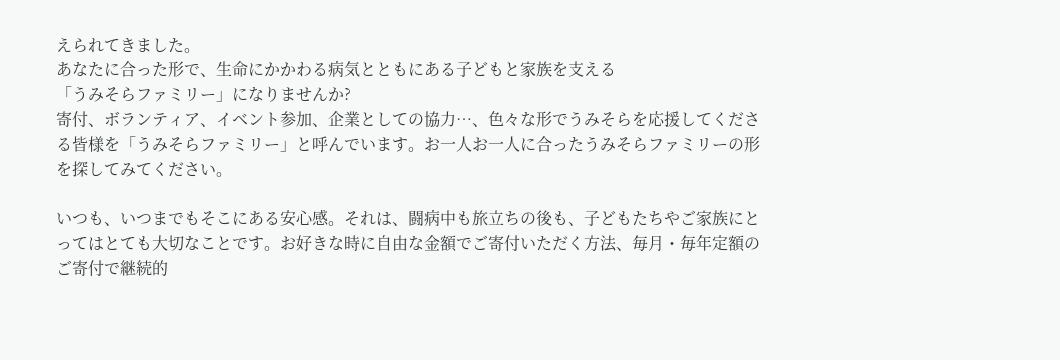えられてきました。
あなたに合った形で、生命にかかわる病気とともにある子どもと家族を支える
「うみそらファミリー」になりませんか?
寄付、ボランティア、イベント参加、企業としての協力…、色々な形でうみそらを応援してくださる皆様を「うみそらファミリー」と呼んでいます。お一人お一人に合ったうみそらファミリーの形を探してみてください。

いつも、いつまでもそこにある安心感。それは、闘病中も旅立ちの後も、子どもたちやご家族にとってはとても大切なことです。お好きな時に自由な金額でご寄付いただく方法、毎月・毎年定額のご寄付で継続的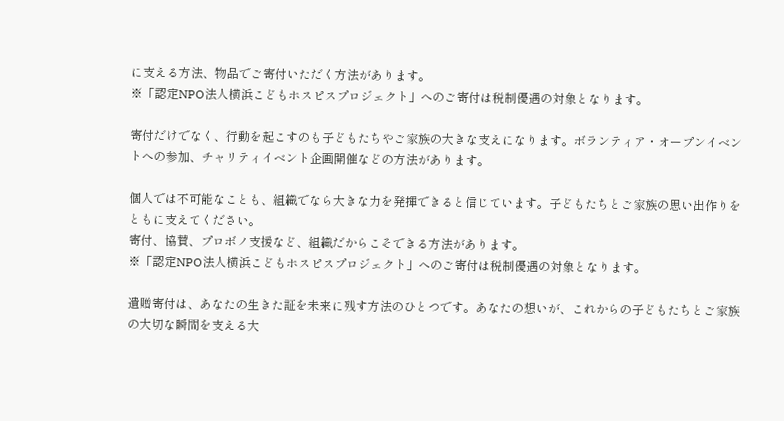に支える方法、物品でご寄付いただく方法があります。
※「認定NPO法人横浜こどもホスピスプロジェクト」へのご寄付は税制優遇の対象となります。

寄付だけでなく、行動を起こすのも子どもたちやご家族の大きな支えになります。ボランティア・オープンイベントへの参加、チャリティイベント企画開催などの方法があります。

個人では不可能なことも、組織でなら大きな力を発揮できると信じています。子どもたちとご家族の思い出作りをともに支えてください。
寄付、協賛、プロボノ支援など、組織だからこそできる方法があります。
※「認定NPO法人横浜こどもホスピスプロジェクト」へのご寄付は税制優遇の対象となります。

遺贈寄付は、あなたの生きた証を未来に残す方法のひとつです。あなたの想いが、これからの子どもたちとご家族の大切な瞬間を支える大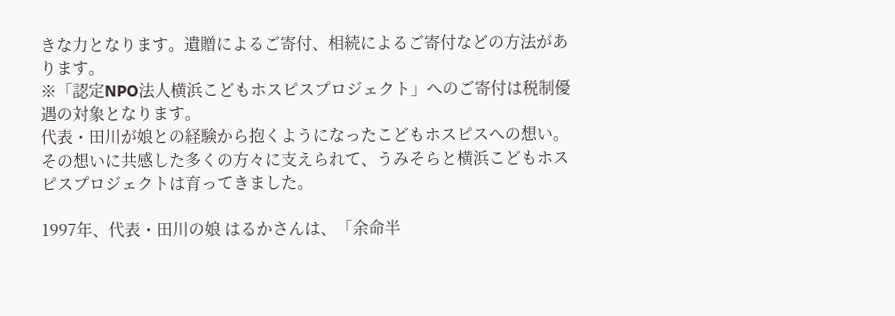きな力となります。遺贈によるご寄付、相続によるご寄付などの方法があります。
※「認定NPO法人横浜こどもホスピスプロジェクト」へのご寄付は税制優遇の対象となります。
代表・田川が娘との経験から抱くようになったこどもホスピスへの想い。
その想いに共感した多くの方々に支えられて、うみそらと横浜こどもホスピスプロジェクトは育ってきました。

1997年、代表・田川の娘 はるかさんは、「余命半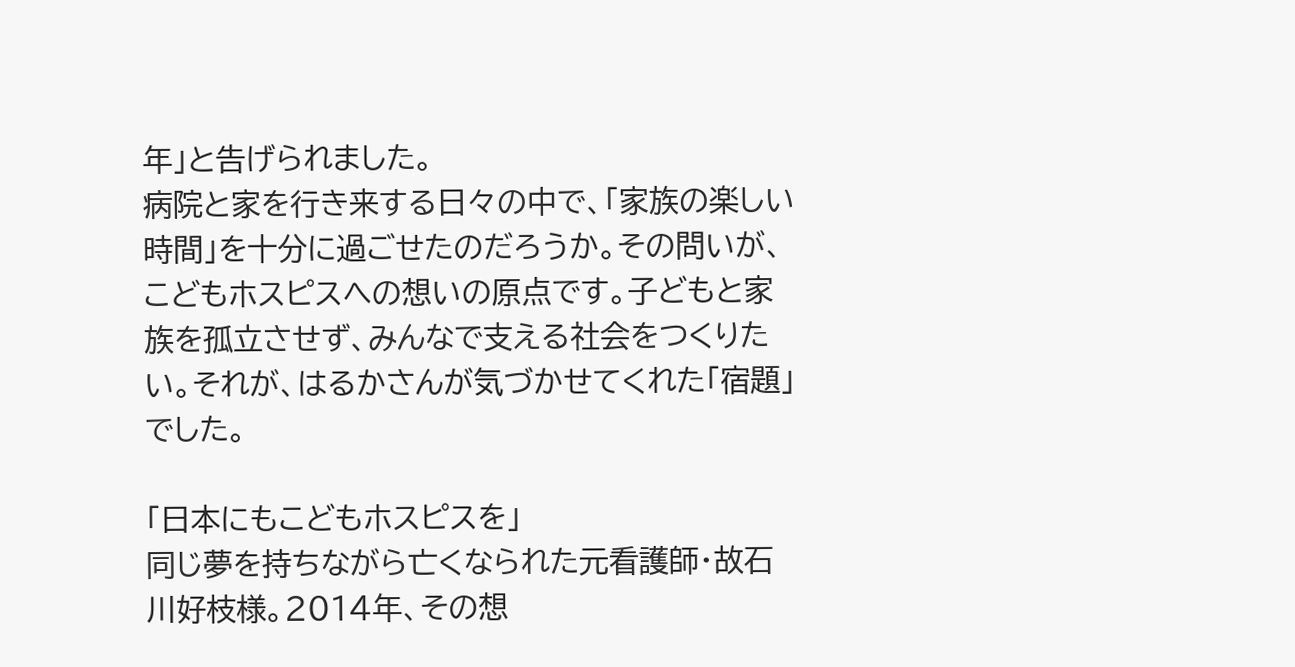年」と告げられました。
病院と家を行き来する日々の中で、「家族の楽しい時間」を十分に過ごせたのだろうか。その問いが、こどもホスピスへの想いの原点です。子どもと家族を孤立させず、みんなで支える社会をつくりたい。それが、はるかさんが気づかせてくれた「宿題」でした。

「日本にもこどもホスピスを」
同じ夢を持ちながら亡くなられた元看護師・故石川好枝様。2014年、その想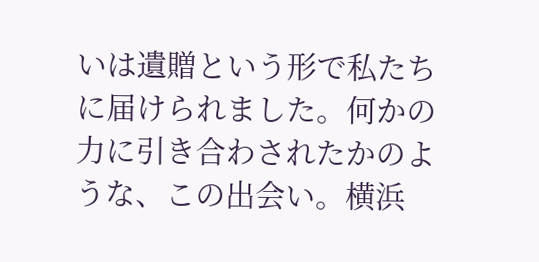いは遺贈という形で私たちに届けられました。何かの力に引き合わされたかのような、この出会い。横浜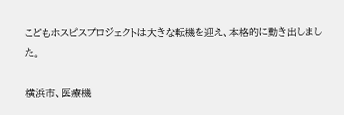こどもホスピスプロジェクトは大きな転機を迎え、本格的に動き出しました。

横浜市、医療機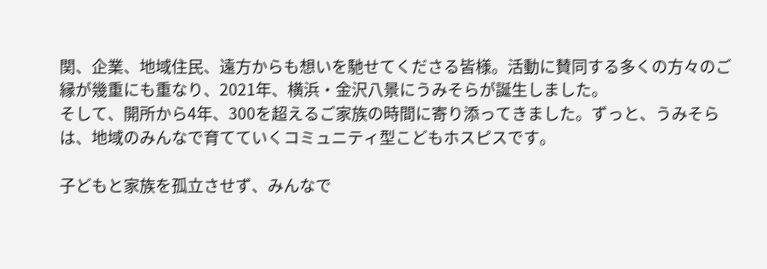関、企業、地域住民、遠方からも想いを馳せてくださる皆様。活動に賛同する多くの方々のご縁が幾重にも重なり、2021年、横浜・金沢八景にうみそらが誕生しました。
そして、開所から4年、300を超えるご家族の時間に寄り添ってきました。ずっと、うみそらは、地域のみんなで育てていくコミュニティ型こどもホスピスです。

子どもと家族を孤立させず、みんなで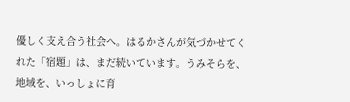優しく支え合う社会へ。はるかさんが気づかせてくれた「宿題」は、まだ続いています。うみそらを、地域を、いっしょに育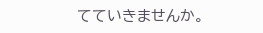てていきませんか。